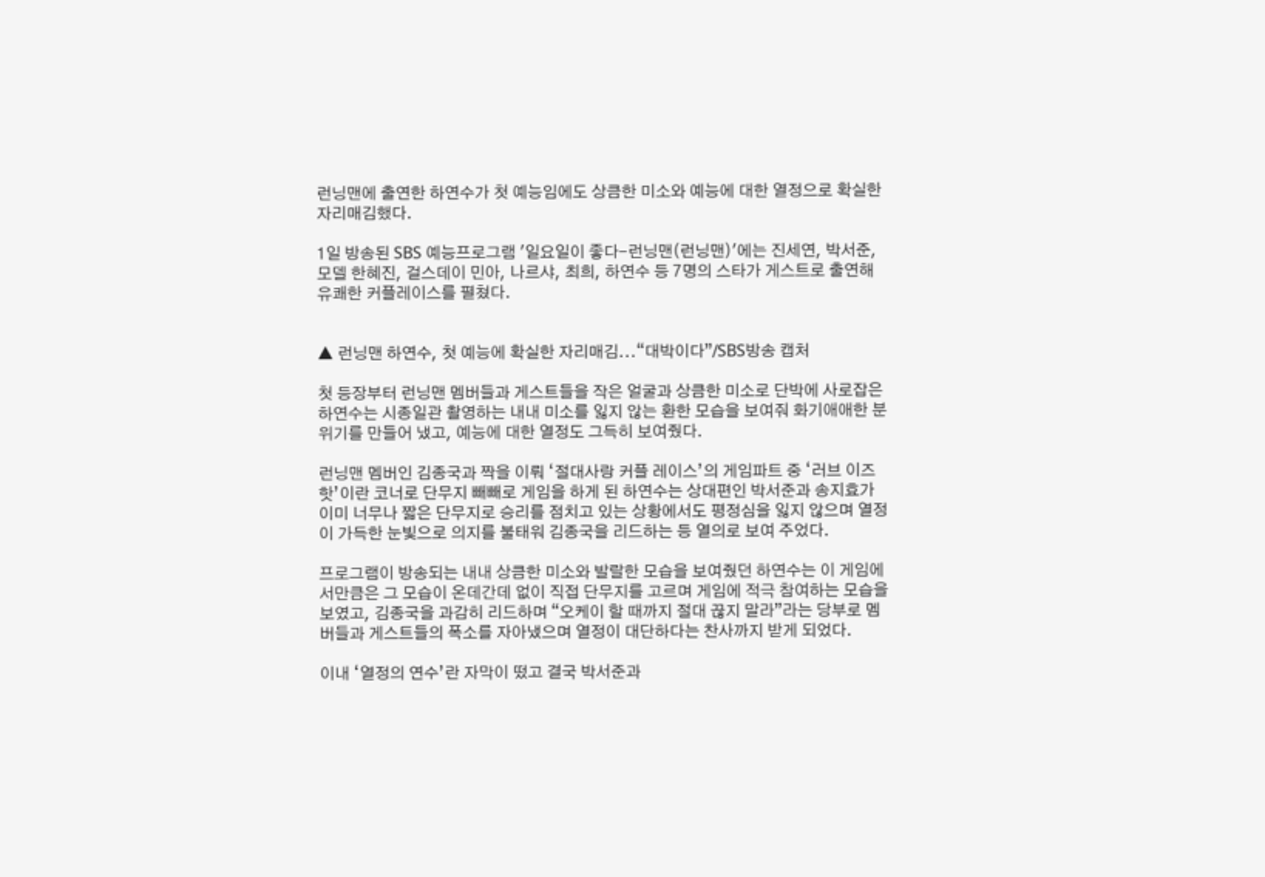런닝맨에 출연한 하연수가 첫 예능임에도 상큼한 미소와 예능에 대한 열정으로 확실한 자리매김했다.

1일 방송된 SBS 예능프로그램 '일요일이 좋다-런닝맨(런닝맨)'에는 진세연, 박서준, 모델 한혜진, 걸스데이 민아, 나르샤, 최희, 하연수 등 7명의 스타가 게스트로 출연해 유쾌한 커플레이스를 펼쳤다.


▲ 런닝맨 하연수, 첫 예능에 확실한 자리매김...“대박이다”/SBS방송 캡처

첫 등장부터 런닝맨 멤버들과 게스트들을 작은 얼굴과 상큼한 미소로 단박에 사로잡은 하연수는 시종일관 촬영하는 내내 미소를 잃지 않는 환한 모습을 보여줘 화기애애한 분위기를 만들어 냈고, 예능에 대한 열정도 그득히 보여줬다.

런닝맨 멤버인 김종국과 짝을 이뤄 ‘절대사랑 커플 레이스’의 게임파트 중 ‘러브 이즈 핫’이란 코너로 단무지 빼빼로 게임을 하게 된 하연수는 상대편인 박서준과 송지효가 이미 너무나 짧은 단무지로 승리를 점치고 있는 상황에서도 평정심을 잃지 않으며 열정이 가득한 눈빛으로 의지를 불태워 김종국을 리드하는 등 열의로 보여 주었다.

프로그램이 방송되는 내내 상큼한 미소와 발랄한 모습을 보여줬던 하연수는 이 게임에서만큼은 그 모습이 온데간데 없이 직접 단무지를 고르며 게임에 적극 참여하는 모습을 보였고, 김종국을 과감히 리드하며 “오케이 할 때까지 절대 끊지 말라”라는 당부로 멤버들과 게스트들의 폭소를 자아냈으며 열정이 대단하다는 찬사까지 받게 되었다.

이내 ‘열정의 연수’란 자막이 떴고 결국 박서준과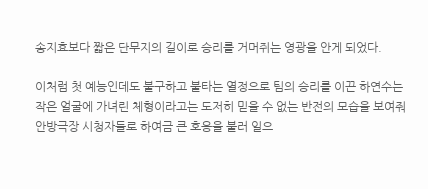송지효보다 짧은 단무지의 길이로 승리를 거머쥐는 영광을 안게 되었다.

이처럼 첫 예능인데도 불구하고 불타는 열정으로 팀의 승리를 이끈 하연수는 작은 얼굴에 가녀린 체형이라고는 도저히 믿을 수 없는 반전의 모습을 보여줘 안방극장 시청자들로 하여금 큰 호응을 불러 일으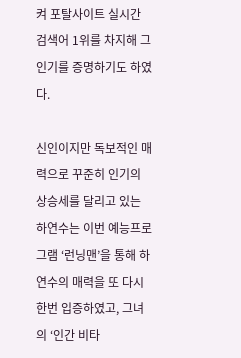켜 포탈사이트 실시간 검색어 1위를 차지해 그 인기를 증명하기도 하였다.

신인이지만 독보적인 매력으로 꾸준히 인기의 상승세를 달리고 있는 하연수는 이번 예능프로그램 ‘런닝맨’을 통해 하연수의 매력을 또 다시 한번 입증하였고, 그녀의 ‘인간 비타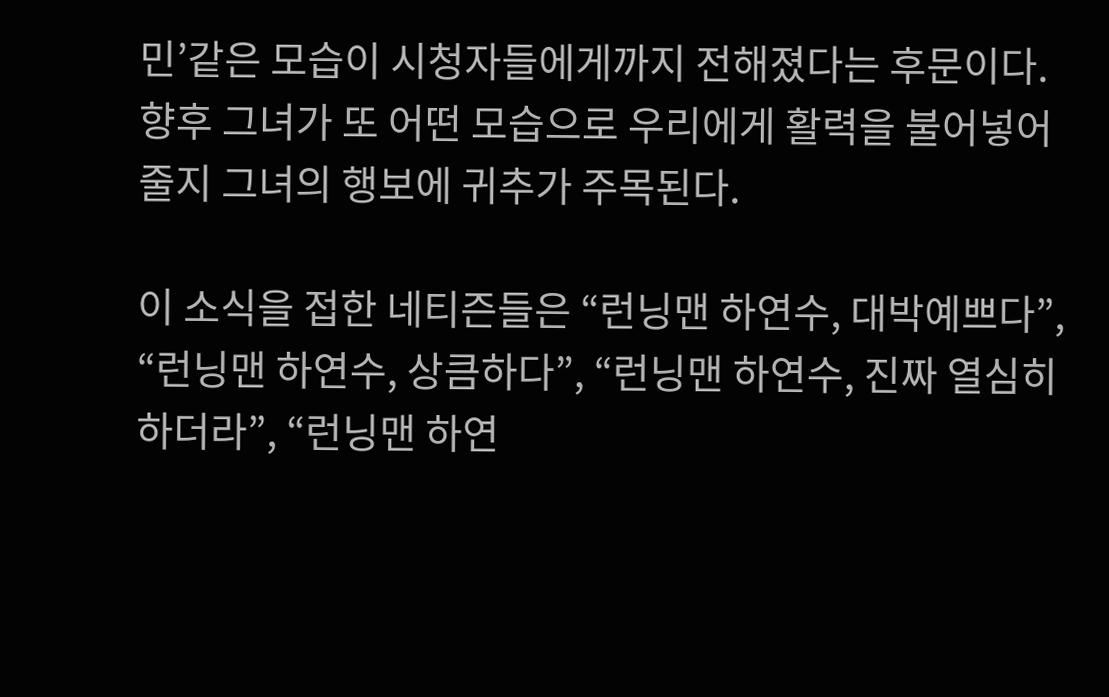민’같은 모습이 시청자들에게까지 전해졌다는 후문이다. 향후 그녀가 또 어떤 모습으로 우리에게 활력을 불어넣어줄지 그녀의 행보에 귀추가 주목된다.

이 소식을 접한 네티즌들은 “런닝맨 하연수, 대박예쁘다”, “런닝맨 하연수, 상큼하다”, “런닝맨 하연수, 진짜 열심히 하더라”, “런닝맨 하연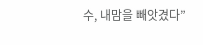수, 내맘을 빼앗겼다”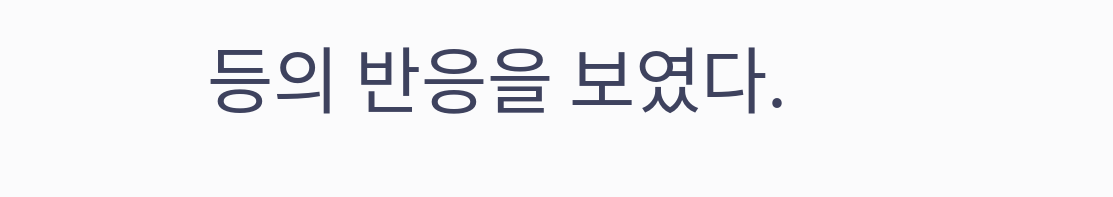등의 반응을 보였다.